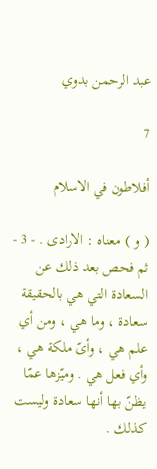عبد الرحمن بدوي

7

أفلاطون في الاسلام

( و ) معناه : الارادى . - 3 - ثم فحص بعد ذلك عن السعادة التي هي بالحقيقة سعادة ، وما هي ، ومن أي علم هي ، وأىّ ملكة هي ، وأي فعل هي . وميّزها عمّا يظنّ بها أنها سعادة وليست كذلك .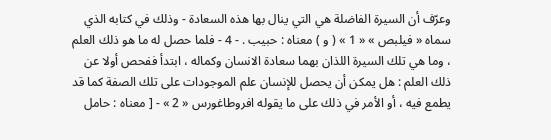وعرّف أن السيرة الفاضلة هي التي ينال بها هذه السعادة - وذلك في كتابه الذي سماه « فيلبص » « 1 » ( و ) معناه : حبيب . - 4 - فلما حصل له ما هو ذلك العلم ، وما هي تلك السيرة اللذان بهما سعادة الانسان وكماله ، ابتدأ ففحص أولا عن ذلك العلم : هل يمكن أن يحصل للإنسان علم الموجودات على تلك الصفة كما قد يطمع فيه ، أو الأمر في ذلك على ما يقوله افروطاغورس « 2 » - [ معناه : حامل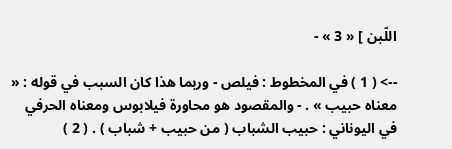اللّبن ] « 3 » -

--> ( 1 ) في المخطوط : فيلص - وربما هذا كان السبب في قوله : « معناه حبيب » . - والمقصود هو محاورة فيلابوس ومعناه الحرفي في اليوناني : حبيب الشباب ( من حبيب + شباب ) . ( 2 )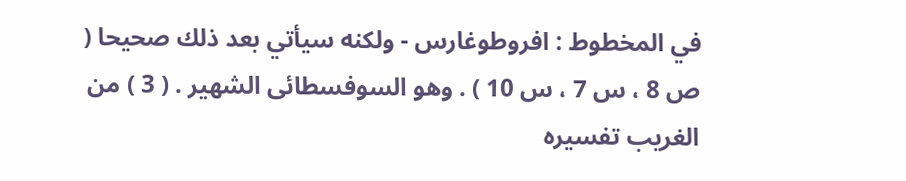في المخطوط : افروطوغارس - ولكنه سيأتي بعد ذلك صحيحا ( ص 8 ، س 7 ، س 10 ) . وهو السوفسطائى الشهير . ( 3 ) من الغريب تفسيره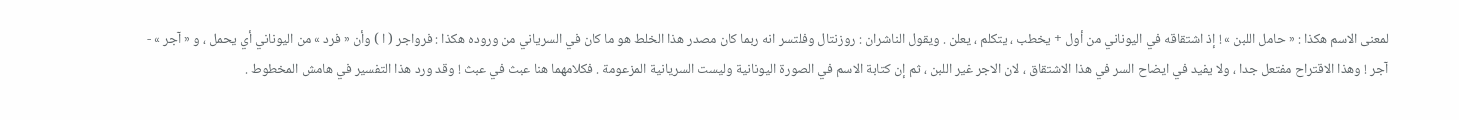لمعنى الاسم هكذا : « حامل اللبن » ! إذ اشتقاقه في اليوناني من أول + يخطب ، يتكلم ، يعلن . ويقول الناشران : روزنتال وفلتسر انه ربما كان مصدر هذا الخلط هو ما كان في السرياني من وروده هكذا : فرواجر ( ا ) وأن « فرد » من اليوناني أي يحمل ، و « آجر » - آجر ! وهذا الاقتراح مفتعل جدا ، ولا يفيد في ايضاح السر في هذا الاشتقاق ، لان الاجر غير اللبن ، ثم إن كتابة الاسم في الصورة اليونانية وليست السريانية المزعومة . فكلامهما هنا عبث في عبث ! وقد ورد هذا التفسير في هامش المخطوط .